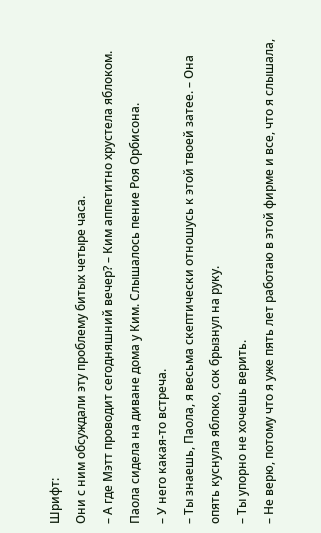Шрифт:
Они с ним обсуждали эту проблему битых четыре часа.
– А где Мэтт проводит сегодняшний вечер? – Ким аппетитно хрустела яблоком.
Паола сидела на диване дома у Ким. Слышалось пение Роя Орбисона.
– У него какая-то встреча.
– Ты знаешь, Паола, я весьма скептически отношусь к этой твоей затее. – Она опять куснула яблоко, сок брызнул на руку.
– Ты упорно не хочешь верить.
– Не верю, потому что я уже пять лет работаю в этой фирме и все, что я слышала,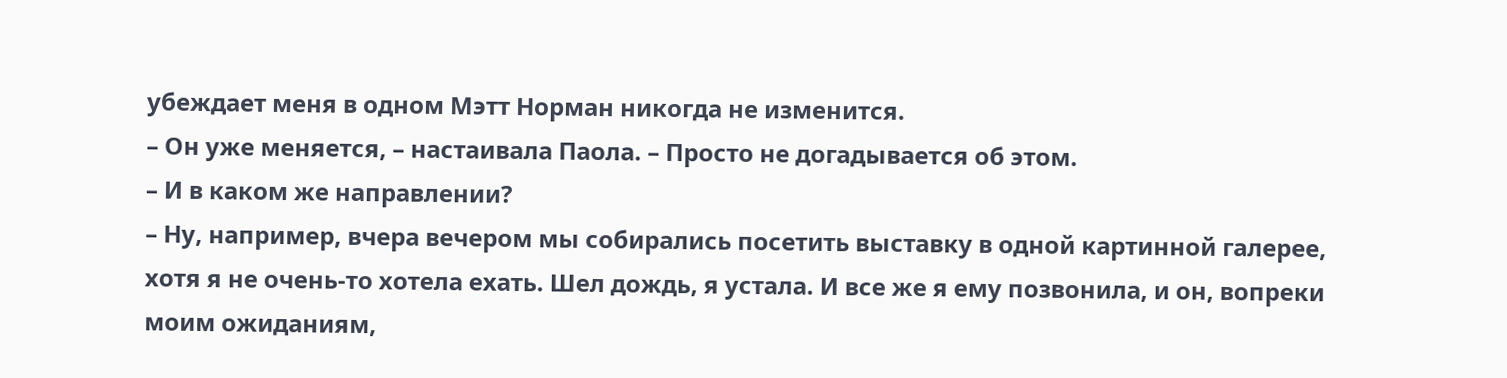убеждает меня в одном Мэтт Норман никогда не изменится.
– Он уже меняется, – настаивала Паола. – Просто не догадывается об этом.
– И в каком же направлении?
– Ну, например, вчера вечером мы собирались посетить выставку в одной картинной галерее, хотя я не очень-то хотела ехать. Шел дождь, я устала. И все же я ему позвонила, и он, вопреки моим ожиданиям,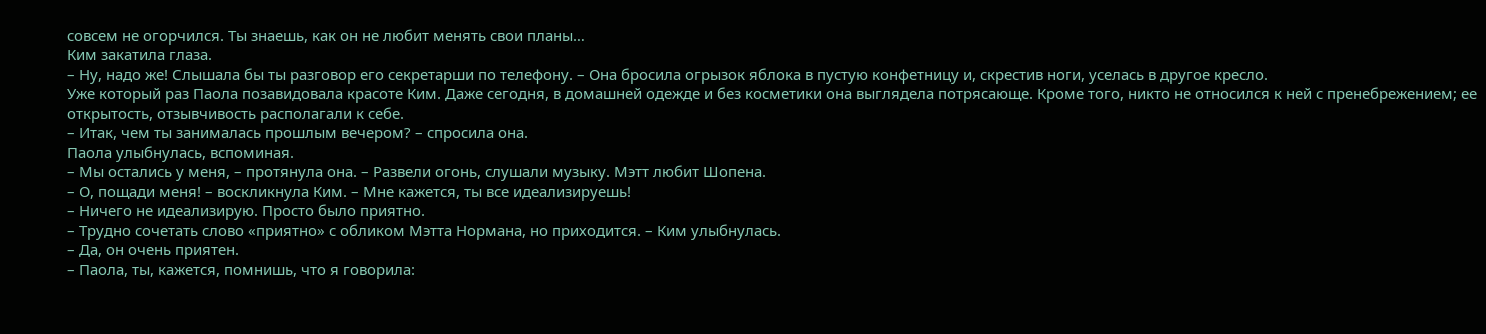совсем не огорчился. Ты знаешь, как он не любит менять свои планы…
Ким закатила глаза.
– Ну, надо же! Слышала бы ты разговор его секретарши по телефону. – Она бросила огрызок яблока в пустую конфетницу и, скрестив ноги, уселась в другое кресло.
Уже который раз Паола позавидовала красоте Ким. Даже сегодня, в домашней одежде и без косметики она выглядела потрясающе. Кроме того, никто не относился к ней с пренебрежением; ее открытость, отзывчивость располагали к себе.
– Итак, чем ты занималась прошлым вечером? – спросила она.
Паола улыбнулась, вспоминая.
– Мы остались у меня, – протянула она. – Развели огонь, слушали музыку. Мэтт любит Шопена.
– О, пощади меня! – воскликнула Ким. – Мне кажется, ты все идеализируешь!
– Ничего не идеализирую. Просто было приятно.
– Трудно сочетать слово «приятно» с обликом Мэтта Нормана, но приходится. – Ким улыбнулась.
– Да, он очень приятен.
– Паола, ты, кажется, помнишь, что я говорила: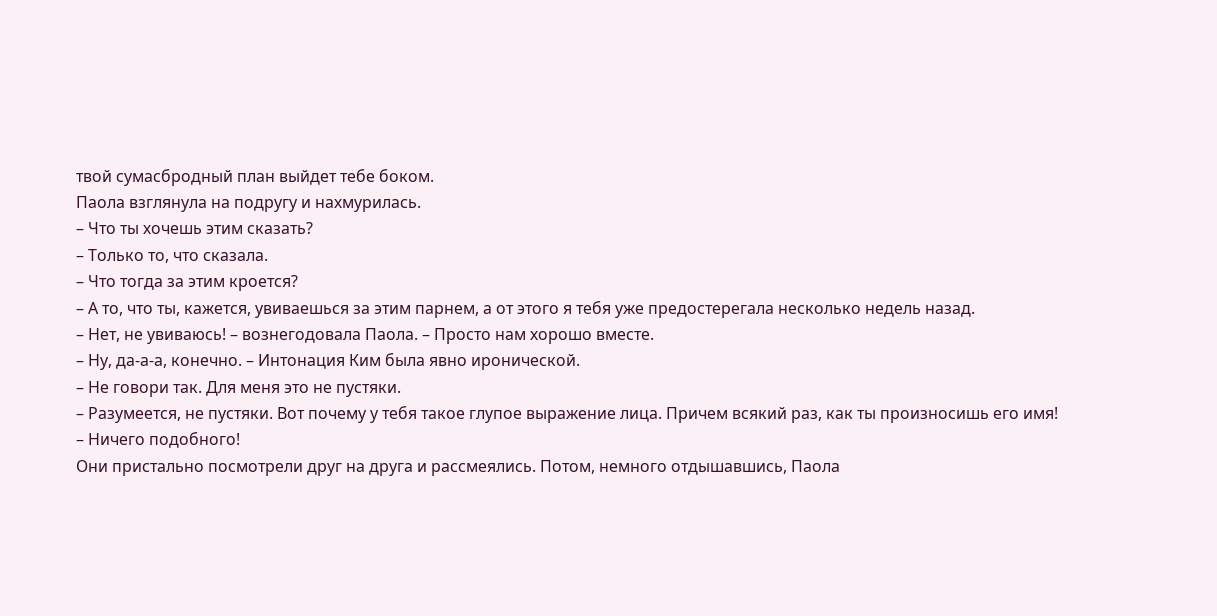твой сумасбродный план выйдет тебе боком.
Паола взглянула на подругу и нахмурилась.
– Что ты хочешь этим сказать?
– Только то, что сказала.
– Что тогда за этим кроется?
– А то, что ты, кажется, увиваешься за этим парнем, а от этого я тебя уже предостерегала несколько недель назад.
– Нет, не увиваюсь! – вознегодовала Паола. – Просто нам хорошо вместе.
– Ну, да-а-а, конечно. – Интонация Ким была явно иронической.
– Не говори так. Для меня это не пустяки.
– Разумеется, не пустяки. Вот почему у тебя такое глупое выражение лица. Причем всякий раз, как ты произносишь его имя!
– Ничего подобного!
Они пристально посмотрели друг на друга и рассмеялись. Потом, немного отдышавшись, Паола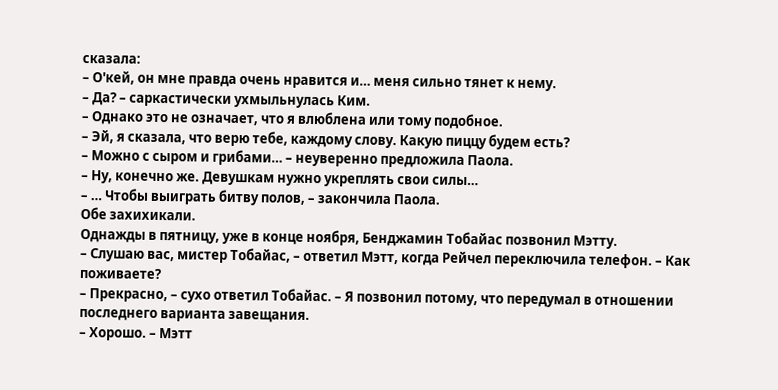сказала:
– О'кей, он мне правда очень нравится и… меня сильно тянет к нему.
– Да? – саркастически ухмыльнулась Ким.
– Однако это не означает, что я влюблена или тому подобное.
– Эй, я сказала, что верю тебе, каждому слову. Какую пиццу будем есть?
– Можно с сыром и грибами… – неуверенно предложила Паола.
– Ну, конечно же. Девушкам нужно укреплять свои силы…
– … Чтобы выиграть битву полов, – закончила Паола.
Обе захихикали.
Однажды в пятницу, уже в конце ноября, Бенджамин Тобайас позвонил Мэтту.
– Слушаю вас, мистер Тобайас, – ответил Мэтт, когда Рейчел переключила телефон. – Как поживаете?
– Прекрасно, – сухо ответил Тобайас. – Я позвонил потому, что передумал в отношении последнего варианта завещания.
– Хорошо. – Мэтт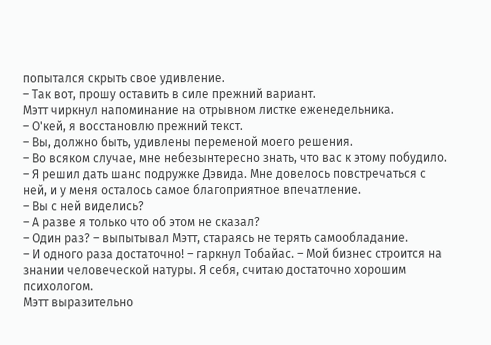попытался скрыть свое удивление.
– Так вот, прошу оставить в силе прежний вариант.
Мэтт чиркнул напоминание на отрывном листке еженедельника.
– О'кей, я восстановлю прежний текст.
– Вы, должно быть, удивлены переменой моего решения.
– Во всяком случае, мне небезынтересно знать, что вас к этому побудило.
– Я решил дать шанс подружке Дэвида. Мне довелось повстречаться с ней, и у меня осталось самое благоприятное впечатление.
– Вы с ней виделись?
– А разве я только что об этом не сказал?
– Один раз? – выпытывал Мэтт, стараясь не терять самообладание.
– И одного раза достаточно! – гаркнул Тобайас. – Мой бизнес строится на знании человеческой натуры. Я себя, считаю достаточно хорошим психологом.
Мэтт выразительно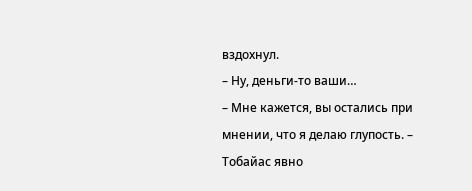вздохнул.
– Ну, деньги-то ваши…
– Мне кажется, вы остались при мнении, что я делаю глупость. – Тобайас явно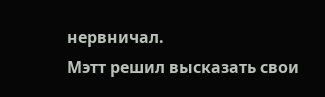нервничал.
Мэтт решил высказать свои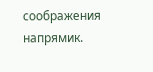соображения напрямик.